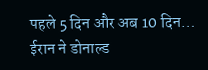पहले 5 दिन और अब 10 दिन… ईरान ने डोनाल्ड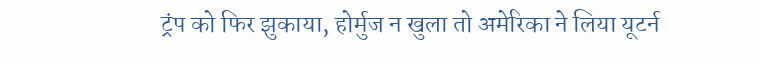ट्रंप को फिर झुकाया, होर्मुज न खुला तो अमेरिका ने लिया यूटर्न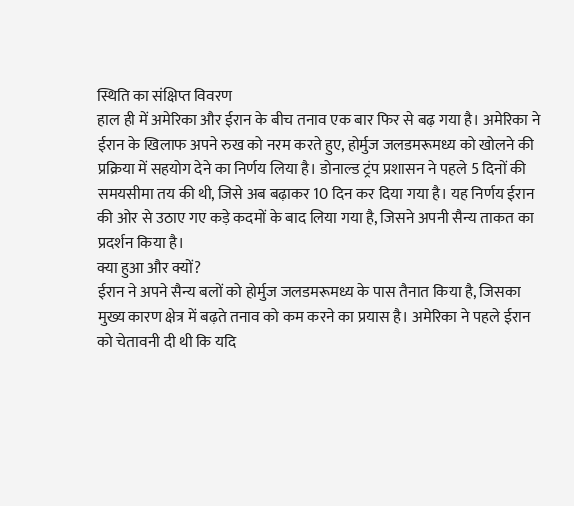स्थिति का संक्षिप्त विवरण
हाल ही में अमेरिका और ईरान के बीच तनाव एक बार फिर से बढ़ गया है। अमेरिका ने ईरान के खिलाफ अपने रुख को नरम करते हुए, होर्मुज जलडमरूमध्य को खोलने की प्रक्रिया में सहयोग देने का निर्णय लिया है। डोनाल्ड ट्रंप प्रशासन ने पहले 5 दिनों की समयसीमा तय की थी, जिसे अब बढ़ाकर 10 दिन कर दिया गया है। यह निर्णय ईरान की ओर से उठाए गए कड़े कदमों के बाद लिया गया है, जिसने अपनी सैन्य ताकत का प्रदर्शन किया है।
क्या हुआ और क्यों?
ईरान ने अपने सैन्य बलों को होर्मुज जलडमरूमध्य के पास तैनात किया है, जिसका मुख्य कारण क्षेत्र में बढ़ते तनाव को कम करने का प्रयास है। अमेरिका ने पहले ईरान को चेतावनी दी थी कि यदि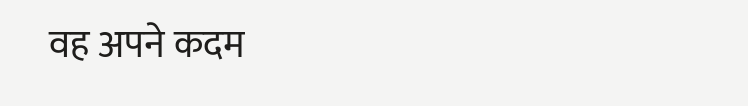वह अपने कदम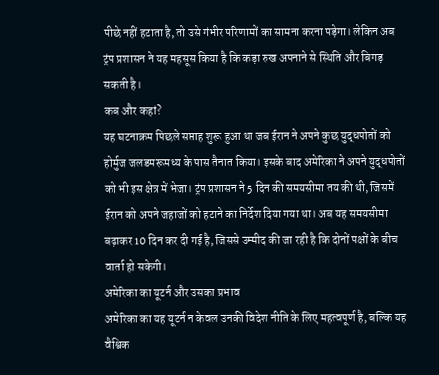पीछे नहीं हटाता है, तो उसे गंभीर परिणामों का सामना करना पड़ेगा। लेकिन अब ट्रंप प्रशासन ने यह महसूस किया है कि कड़ा रुख अपनाने से स्थिति और बिगड़ सकती है।
कब और कहां?
यह घटनाक्रम पिछले सप्ताह शुरू हुआ था जब ईरान ने अपने कुछ युद्धपोतों को होर्मुज जलडमरूमध्य के पास तैनात किया। इसके बाद अमेरिका ने अपने युद्धपोतों को भी इस क्षेत्र में भेजा। ट्रंप प्रशासन ने 5 दिन की समयसीमा तय की थी, जिसमें ईरान को अपने जहाजों को हटाने का निर्देश दिया गया था। अब यह समयसीमा बढ़ाकर 10 दिन कर दी गई है, जिससे उम्मीद की जा रही है कि दोनों पक्षों के बीच वार्ता हो सकेगी।
अमेरिका का यूटर्न और उसका प्रभाव
अमेरिका का यह यूटर्न न केवल उनकी विदेश नीति के लिए महत्वपूर्ण है, बल्कि यह वैश्विक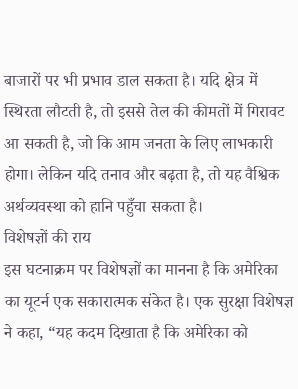बाजारों पर भी प्रभाव डाल सकता है। यदि क्षेत्र में स्थिरता लौटती है, तो इससे तेल की कीमतों में गिरावट आ सकती है, जो कि आम जनता के लिए लाभकारी होगा। लेकिन यदि तनाव और बढ़ता है, तो यह वैश्विक अर्थव्यवस्था को हानि पहुँचा सकता है।
विशेषज्ञों की राय
इस घटनाक्रम पर विशेषज्ञों का मानना है कि अमेरिका का यूटर्न एक सकारात्मक संकेत है। एक सुरक्षा विशेषज्ञ ने कहा, “यह कदम दिखाता है कि अमेरिका को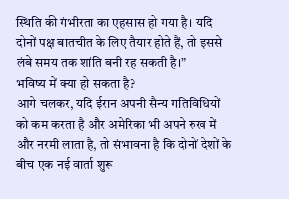स्थिति की गंभीरता का एहसास हो गया है। यदि दोनों पक्ष बातचीत के लिए तैयार होते हैं, तो इससे लंबे समय तक शांति बनी रह सकती है।”
भविष्य में क्या हो सकता है?
आगे चलकर, यदि ईरान अपनी सैन्य गतिविधियों को कम करता है और अमेरिका भी अपने रुख में और नरमी लाता है, तो संभावना है कि दोनों देशों के बीच एक नई वार्ता शुरू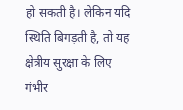हो सकती है। लेकिन यदि स्थिति बिगड़ती है, तो यह क्षेत्रीय सुरक्षा के लिए गंभीर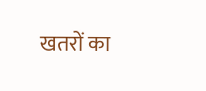खतरों का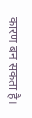कारण बन सकता है।